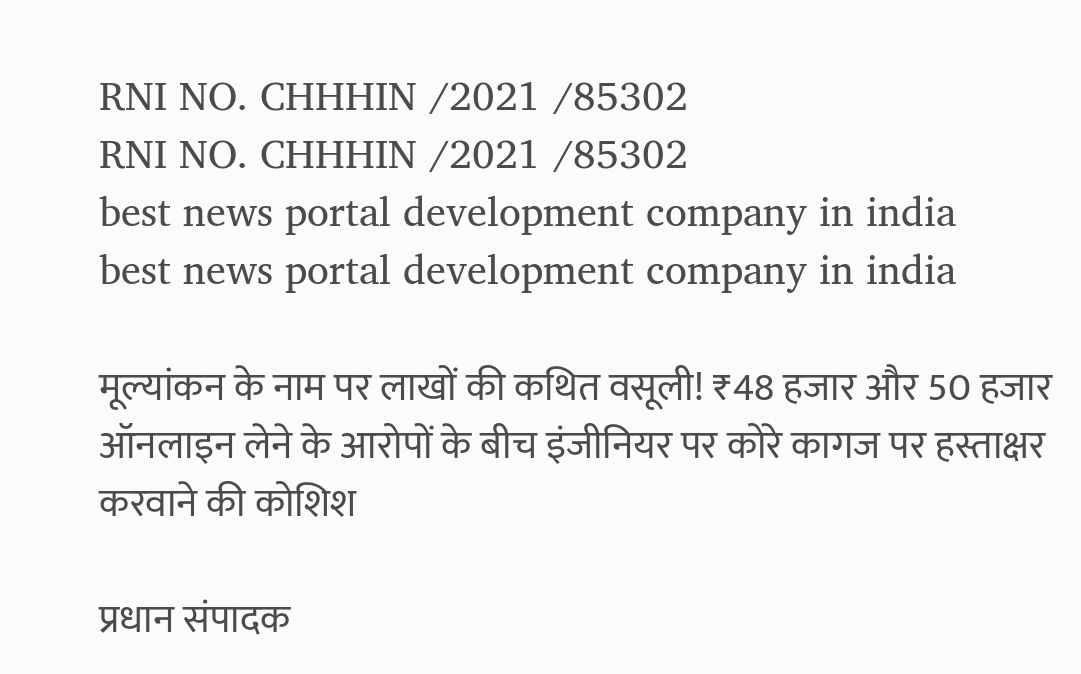RNI NO. CHHHIN /2021 /85302
RNI NO. CHHHIN /2021 /85302
best news portal development company in india
best news portal development company in india

मूल्यांकन के नाम पर लाखों की कथित वसूली! ₹48 हजार और 50 हजार ऑनलाइन लेने के आरोपों के बीच इंजीनियर पर कोरे कागज पर हस्ताक्षर करवाने की कोशिश

प्रधान संपादक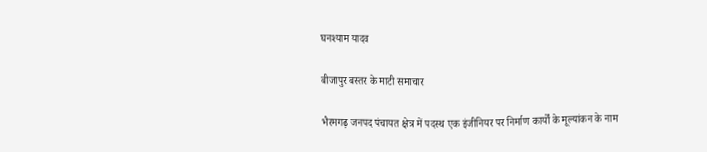घनश्याम यादव

बीजापुर बस्तर के माटी समाचार

भैरमगढ़ जनपद पंचायत क्षेत्र में पदस्थ एक इंजीनियर पर निर्माण कार्यों के मूल्यांकन के नाम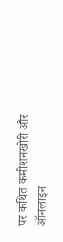पर कथित कमीशनखोरी और ऑनलाइन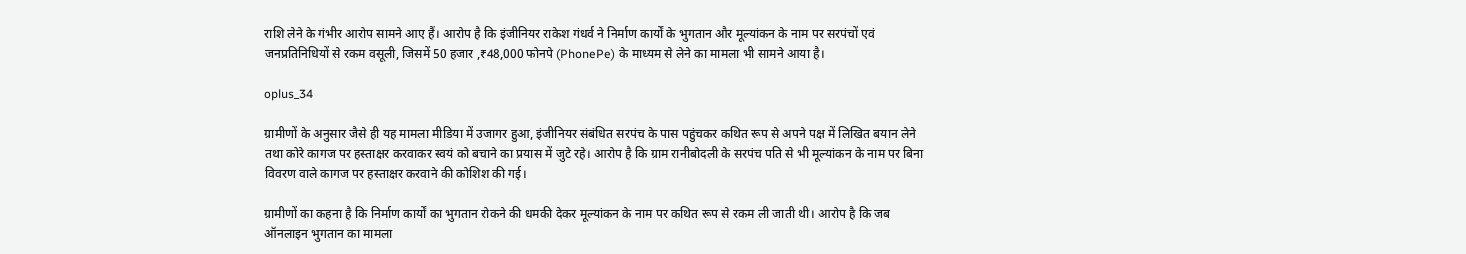राशि लेने के गंभीर आरोप सामने आए हैं। आरोप है कि इंजीनियर राकेश गंधर्व ने निर्माण कार्यों के भुगतान और मूल्यांकन के नाम पर सरपंचों एवं जनप्रतिनिधियों से रकम वसूली, जिसमें 50 हजार ,₹48,000 फोनपे (PhonePe) के माध्यम से लेने का मामला भी सामने आया है।

oplus_34

ग्रामीणों के अनुसार जैसे ही यह मामला मीडिया में उजागर हुआ, इंजीनियर संबंधित सरपंच के पास पहुंचकर कथित रूप से अपने पक्ष में लिखित बयान लेने तथा कोरे कागज पर हस्ताक्षर करवाकर स्वयं को बचाने का प्रयास में जुटे रहे। आरोप है कि ग्राम रानीबोदली के सरपंच पति से भी मूल्यांकन के नाम पर बिना विवरण वाले कागज पर हस्ताक्षर करवाने की कोशिश की गई।

ग्रामीणों का कहना है कि निर्माण कार्यों का भुगतान रोकने की धमकी देकर मूल्यांकन के नाम पर कथित रूप से रकम ली जाती थी। आरोप है कि जब ऑनलाइन भुगतान का मामला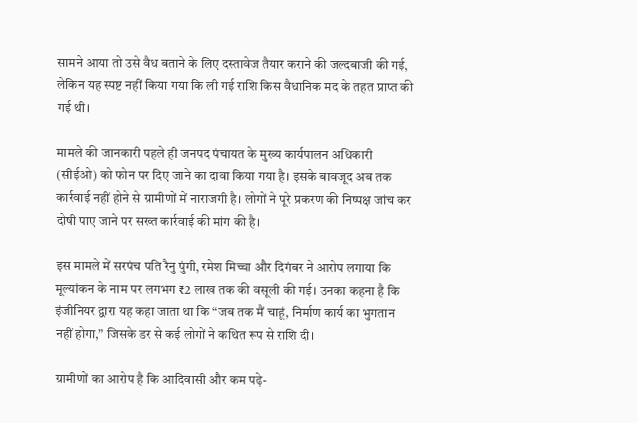सामने आया तो उसे वैध बताने के लिए दस्तावेज तैयार कराने की जल्दबाजी की गई, लेकिन यह स्पष्ट नहीं किया गया कि ली गई राशि किस वैधानिक मद के तहत प्राप्त की गई थी।

मामले की जानकारी पहले ही जनपद पंचायत के मुख्य कार्यपालन अधिकारी (सीईओ) को फोन पर दिए जाने का दावा किया गया है। इसके बावजूद अब तक कार्रवाई नहीं होने से ग्रामीणों में नाराजगी है। लोगों ने पूरे प्रकरण की निष्पक्ष जांच कर दोषी पाए जाने पर सख्त कार्रवाई की मांग की है।

इस मामले में सरपंच पति रैनु पुंगी, रमेश मिच्चा और दिगंबर ने आरोप लगाया कि मूल्यांकन के नाम पर लगभग ₹2 लाख तक की वसूली की गई। उनका कहना है कि इंजीनियर द्वारा यह कहा जाता था कि “जब तक मैं चाहूं, निर्माण कार्य का भुगतान नहीं होगा,” जिसके डर से कई लोगों ने कथित रूप से राशि दी।

ग्रामीणों का आरोप है कि आदिवासी और कम पढ़े-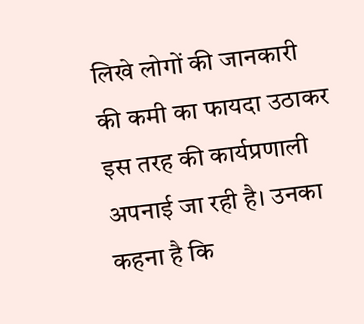लिखे लोगों की जानकारी की कमी का फायदा उठाकर इस तरह की कार्यप्रणाली अपनाई जा रही है। उनका कहना है कि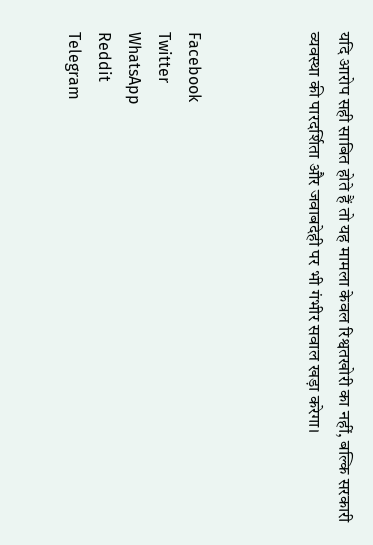यदि आरोप सही साबित होते हैं तो यह मामला केवल रिश्वतखोरी का नहीं, बल्कि सरकारी व्यवस्था की पारदर्शिता और जवाबदेही पर भी गंभीर सवाल खड़ा करेगा।



Facebook
Twitter
WhatsApp
Reddit
Telegram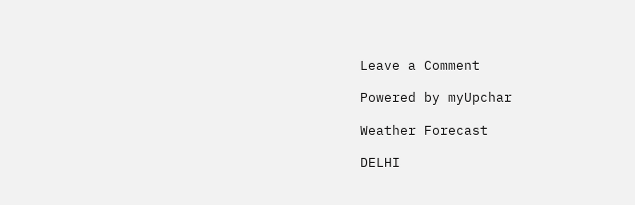Leave a Comment

Powered by myUpchar

Weather Forecast

DELHI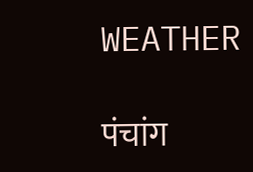WEATHER

पंचांग